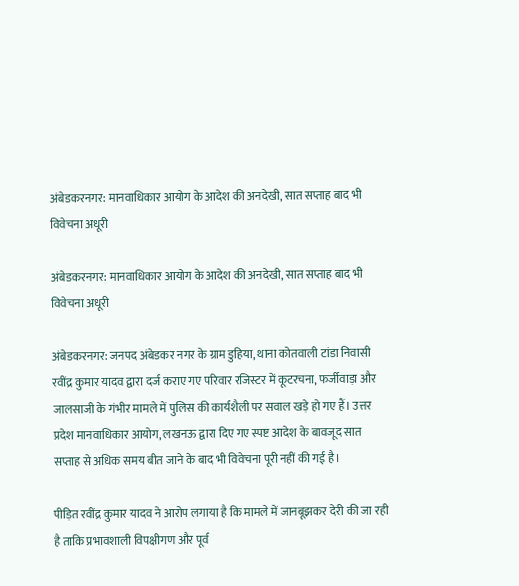अंबेडकरनगर: मानवाधिकार आयोग के आदेश की अनदेखी, सात सप्ताह बाद भी विवेचना अधूरी

अंबेडकरनगर: मानवाधिकार आयोग के आदेश की अनदेखी, सात सप्ताह बाद भी विवेचना अधूरी

अंबेडकरनगर: जनपद अंबेडकर नगर के ग्राम डुहिया, थाना कोतवाली टांडा निवासी रवींद्र कुमार यादव द्वारा दर्ज कराए गए परिवार रजिस्टर में कूटरचना, फर्जीवाड़ा और जालसाजी के गंभीर मामले में पुलिस की कार्यशैली पर सवाल खड़े हो गए हैं। उत्तर प्रदेश मानवाधिकार आयोग, लखनऊ द्वारा दिए गए स्पष्ट आदेश के बावजूद सात सप्ताह से अधिक समय बीत जाने के बाद भी विवेचना पूरी नहीं की गई है।

पीड़ित रवींद्र कुमार यादव ने आरोप लगाया है कि मामले में जानबूझकर देरी की जा रही है ताकि प्रभावशाली विपक्षीगण और पूर्व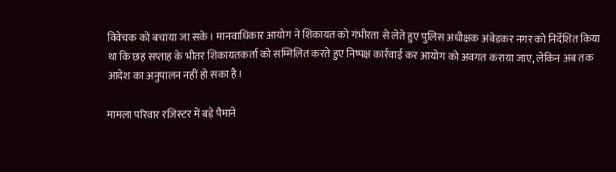विवेचक को बचाया जा सके। मानवाधिकार आयोग ने शिकायत को गंभीरता से लेते हुए पुलिस अधीक्षक अंबेडकर नगर को निर्देशित किया था कि छह सप्ताह के भीतर शिकायतकर्ता को सम्मिलित करते हुए निष्पक्ष कार्रवाई कर आयोग को अवगत कराया जाए, लेकिन अब तक आदेश का अनुपालन नहीं हो सका है।

मामला परिवार रजिस्टर में बड़े पैमाने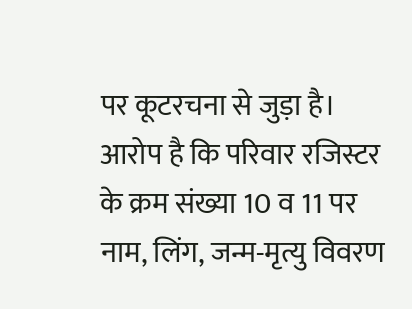पर कूटरचना से जुड़ा है। आरोप है कि परिवार रजिस्टर के क्रम संख्या 10 व 11 पर नाम, लिंग, जन्म-मृत्यु विवरण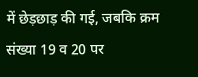में छेड़छाड़ की गई, जबकि क्रम संख्या 19 व 20 पर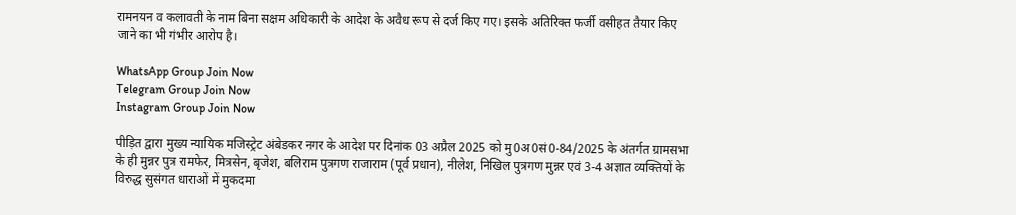रामनयन व कलावती के नाम बिना सक्षम अधिकारी के आदेश के अवैध रूप से दर्ज किए गए। इसके अतिरिक्त फर्जी वसीहत तैयार किए जाने का भी गंभीर आरोप है।

WhatsApp Group Join Now
Telegram Group Join Now
Instagram Group Join Now

पीड़ित द्वारा मुख्य न्यायिक मजिस्ट्रेट अंबेडकर नगर के आदेश पर दिनांक 03 अप्रैल 2025 को मु0अ0सं0-84/2025 के अंतर्गत ग्रामसभा के ही मुन्नर पुत्र रामफेर, मित्रसेन, बृजेश, बलिराम पुत्रगण राजाराम (पूर्व प्रधान), नीलेश, निखिल पुत्रगण मुन्नर एवं 3-4 अज्ञात व्यक्तियों के विरुद्ध सुसंगत धाराओं में मुकदमा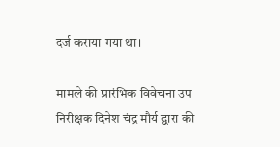दर्ज कराया गया था।

मामले की प्रारंभिक विवेचना उप निरीक्षक दिनेश चंद्र मौर्य द्वारा की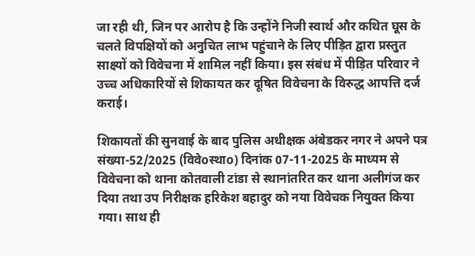जा रही थी, जिन पर आरोप है कि उन्होंने निजी स्वार्थ और कथित घूस के चलते विपक्षियों को अनुचित लाभ पहुंचाने के लिए पीड़ित द्वारा प्रस्तुत साक्ष्यों को विवेचना में शामिल नहीं किया। इस संबंध में पीड़ित परिवार ने उच्च अधिकारियों से शिकायत कर दूषित विवेचना के विरुद्ध आपत्ति दर्ज कराई।

शिकायतों की सुनवाई के बाद पुलिस अधीक्षक अंबेडकर नगर ने अपने पत्र संख्या-52/2025 (विवेoस्थाo) दिनांक 07-11-2025 के माध्यम से विवेचना को थाना कोतवाली टांडा से स्थानांतरित कर थाना अलीगंज कर दिया तथा उप निरीक्षक हरिकेश बहादुर को नया विवेचक नियुक्त किया गया। साथ ही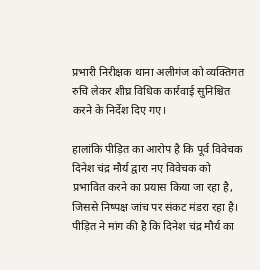प्रभारी निरीक्षक थाना अलीगंज को व्यक्तिगत रुचि लेकर शीघ्र विधिक कार्रवाई सुनिश्चित करने के निर्देश दिए गए।

हालांकि पीड़ित का आरोप है कि पूर्व विवेचक दिनेश चंद्र मौर्य द्वारा नए विवेचक को प्रभावित करने का प्रयास किया जा रहा है, जिससे निष्पक्ष जांच पर संकट मंडरा रहा है। पीड़ित ने मांग की है कि दिनेश चंद्र मौर्य का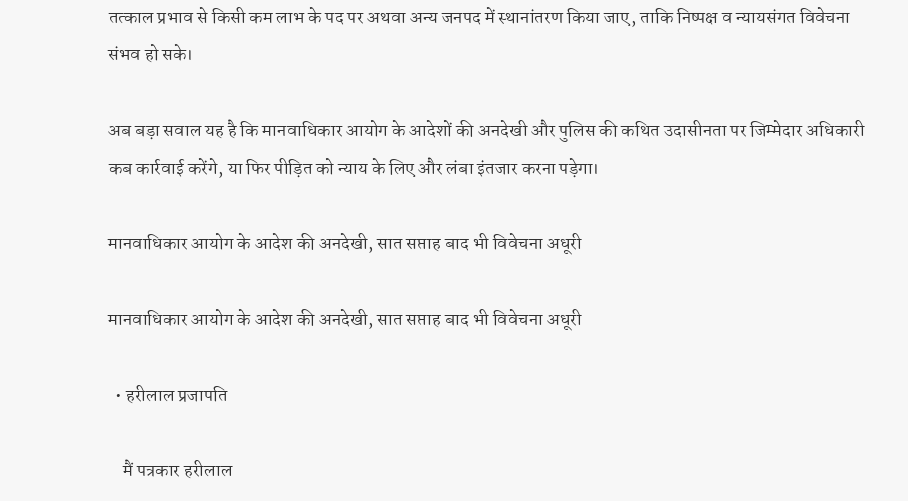तत्काल प्रभाव से किसी कम लाभ के पद पर अथवा अन्य जनपद में स्थानांतरण किया जाए, ताकि निष्पक्ष व न्यायसंगत विवेचना संभव हो सके।

अब बड़ा सवाल यह है कि मानवाधिकार आयोग के आदेशों की अनदेखी और पुलिस की कथित उदासीनता पर जिम्मेदार अधिकारी कब कार्रवाई करेंगे, या फिर पीड़ित को न्याय के लिए और लंबा इंतजार करना पड़ेगा।

मानवाधिकार आयोग के आदेश की अनदेखी, सात सप्ताह बाद भी विवेचना अधूरी

मानवाधिकार आयोग के आदेश की अनदेखी, सात सप्ताह बाद भी विवेचना अधूरी

  • हरीलाल प्रजापति

    मैं पत्रकार हरीलाल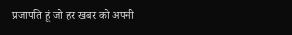प्रजापति हूं जो हर खबर को अपनी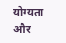योग्यता और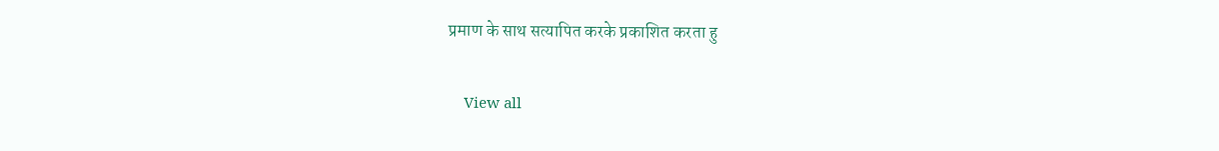प्रमाण के साथ सत्यापित करके प्रकाशित करता हु

    View all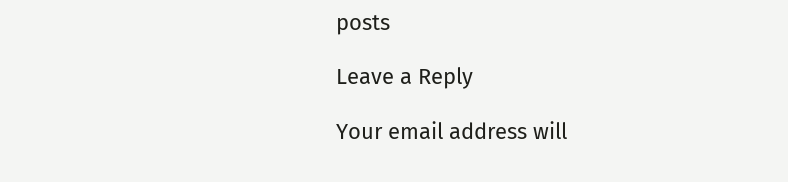posts

Leave a Reply

Your email address will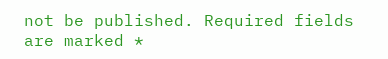not be published. Required fields are marked *